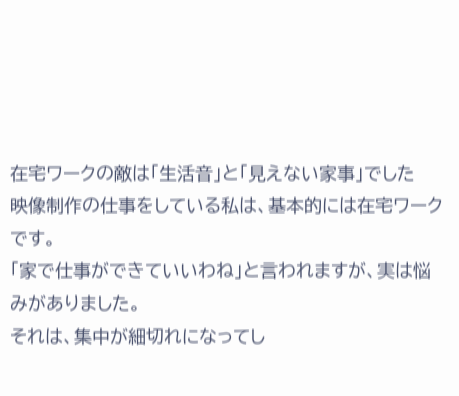在宅ワークの敵は「生活音」と「見えない家事」でした
映像制作の仕事をしている私は、基本的には在宅ワークです。
「家で仕事ができていいわね」と言われますが、実は悩みがありました。
それは、集中が細切れになってし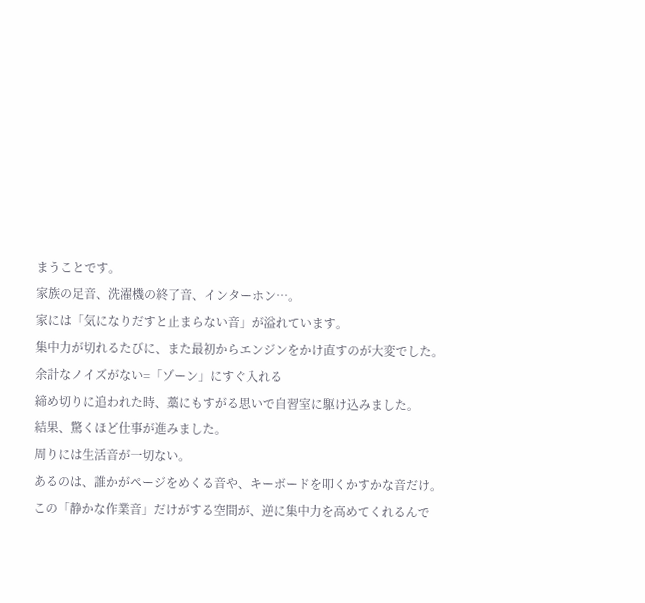まうことです。
家族の足音、洗濯機の終了音、インターホン…。
家には「気になりだすと止まらない音」が溢れています。
集中力が切れるたびに、また最初からエンジンをかけ直すのが大変でした。
余計なノイズがない=「ゾーン」にすぐ入れる
締め切りに追われた時、藁にもすがる思いで自習室に駆け込みました。
結果、驚くほど仕事が進みました。
周りには生活音が一切ない。
あるのは、誰かがページをめくる音や、キーボードを叩くかすかな音だけ。
この「静かな作業音」だけがする空間が、逆に集中力を高めてくれるんで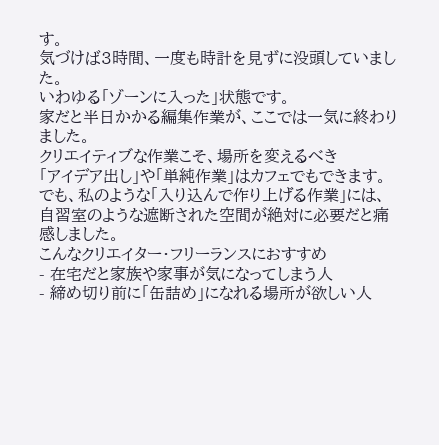す。
気づけば3時間、一度も時計を見ずに没頭していました。
いわゆる「ゾーンに入った」状態です。
家だと半日かかる編集作業が、ここでは一気に終わりました。
クリエイティブな作業こそ、場所を変えるべき
「アイデア出し」や「単純作業」はカフェでもできます。
でも、私のような「入り込んで作り上げる作業」には、自習室のような遮断された空間が絶対に必要だと痛感しました。
こんなクリエイター・フリーランスにおすすめ
- 在宅だと家族や家事が気になってしまう人
- 締め切り前に「缶詰め」になれる場所が欲しい人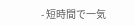- 短時間で一気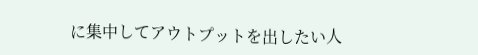に集中してアウトプットを出したい人